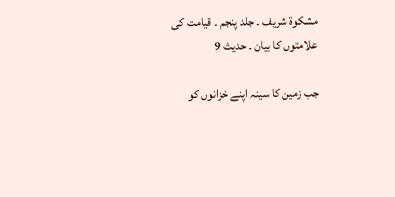مشکوۃ شریف ۔ جلد پنجم ۔ قیامت کی علامتوں کا بیان ۔ حدیث 9

جب زمین کا سینہ اپنے خزانوں کو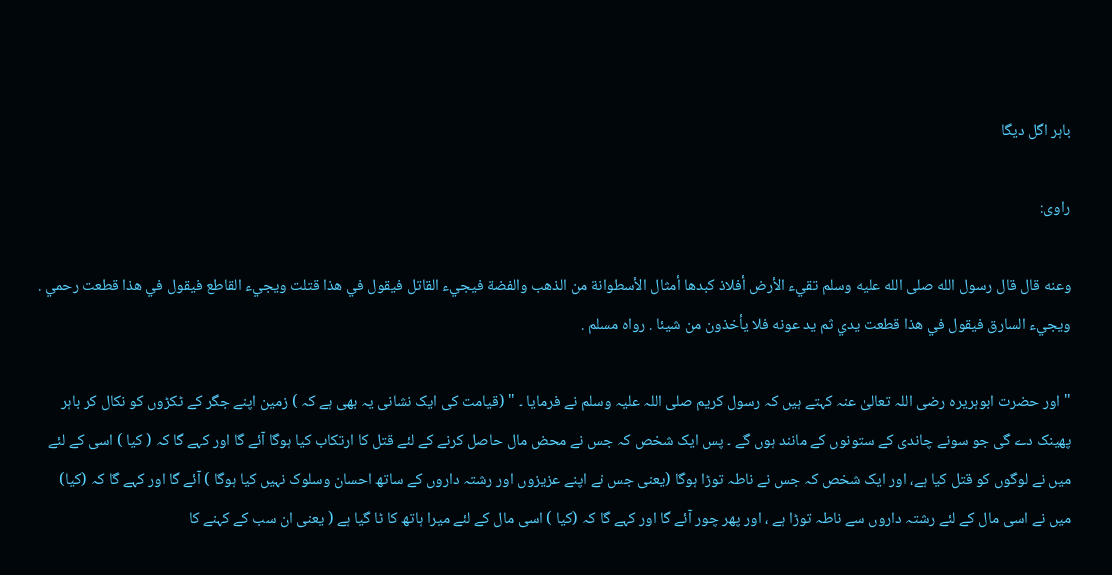باہر اگل دیگا

راوی:

وعنه قال قال رسول الله صلى الله عليه وسلم تقيء الأرض أفلاذ كبدها أمثال الأسطوانة من الذهب والفضة فيجيء القاتل فيقول في هذا قتلت ويجيء القاطع فيقول في هذا قطعت رحمي . ويجيء السارق فيقول في هذا قطعت يدي ثم يد عونه فلا يأخذون من شيئا . رواه مسلم .

" اور حضرت ابوہریرہ رضی اللہ تعالیٰ عنہ کہتے ہیں کہ رسول کریم صلی اللہ علیہ وسلم نے فرمایا ۔ " (قیامت کی ایک نشانی یہ بھی ہے کہ ) زمین اپنے جگر کے ٹکڑوں کو نکال کر باہر پھینک دے گی جو سونے چاندی کے ستونوں کے مانند ہوں گے ۔ پس ایک شخص کہ جس نے محض مال حاصل کرنے کے لئے قتل کا ارتکاب کیا ہوگا آئے گا اور کہے گا کہ ( کیا ) اسی کے لئے میں نے لوگوں کو قتل کیا ہے، اور ایک شخص کہ جس نے ناطہ توڑا ہوگا (یعنی جس نے اپنے عزیزوں اور رشتہ داروں کے ساتھ احسان وسلوک نہیں کیا ہوگا ) آئے گا اور کہے گا کہ (کیا) میں نے اسی مال کے لئے رشتہ داروں سے ناطہ توڑا ہے ، اور پھر چور آئے گا اور کہے گا کہ (کیا ) اسی مال کے لئے میرا ہاتھ کا ٹا گیا ہے ( یعنی ان سب کے کہنے کا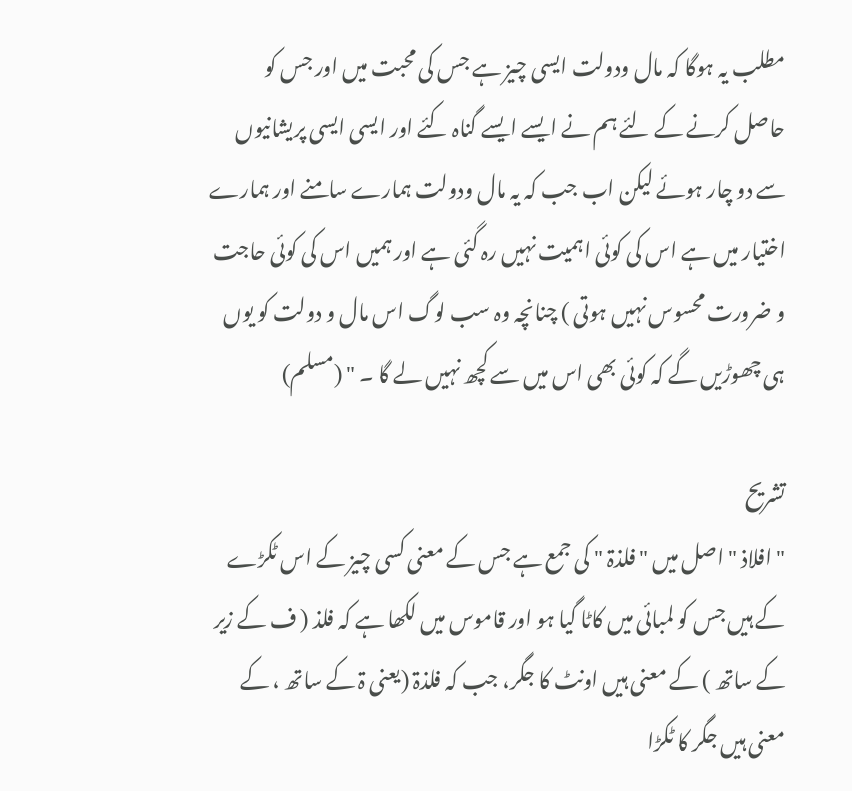مطلب یہ ہوگا کہ مال ودولت ایسی چیز ہے جس کی محبت میں اور جس کو حاصل کرنے کے لئے ہم نے ایسے ایسے گناہ کئے اور ایسی ایسی پریشانیوں سے دو چار ہوئے لیکن اب جب کہ یہ مال ودولت ہمارے سامنے اور ہمارے اختیار میں ہے اس کی کوئی اہمیت نہیں رہ گئی ہے اور ہمیں اس کی کوئی حاجت و ضرورت محسوس نہیں ہوتی ) چنانچہ وہ سب لوگ اس مال و دولت کو یوں ہی چھوڑیں گے کہ کوئی بھی اس میں سے کچھ نہیں لے گا ۔ " (مسلم)

تشریح
" افلاذ " اصل میں " فلذۃ " کی جمع ہے جس کے معنی کسی چیز کے اس ٹکڑے کے ہیں جس کو لمبائی میں کاٹا گیا ہو اور قاموس میں لکھا ہے کہ فلذ ( ف کے زیر کے ساتھ ) کے معنی ہیں اونٹ کا جگر، جب کہ فلذۃ (یعنی ۃ کے ساتھ ، کے معنی ہیں جگر کا ٹکڑا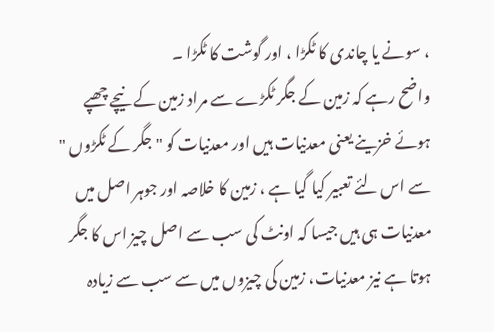، سونے یا چاندی کا ٹکڑا ، اور گوشت کا ٹکڑا ۔
واضح رہے کہ زمین کے جگر ٹکڑے سے مراد زمین کے نیچے چھپے ہوئے خزینے یعنی معدنیات ہیں اور معدنیات کو " جگر کے ٹکڑوں " سے اس لئے تعبیر کیا گیا ہے ، زمین کا خلاصہ اور جوہر اصل میں معدنیات ہی ہیں جیسا کہ اونٹ کی سب سے اصل چیز اس کا جگر ہوتا ہے نیز معدنیات، زمین کی چیزوں میں سے سب سے زیادہ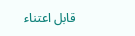قابل اعتناء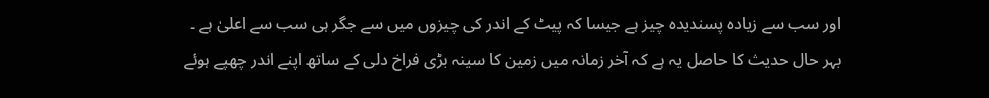اور سب سے زیادہ پسندیدہ چیز ہے جیسا کہ پیٹ کے اندر کی چیزوں میں سے جگر ہی سب سے اعلیٰ ہے ۔
بہر حال حدیث کا حاصل یہ ہے کہ آخر زمانہ میں زمین کا سینہ بڑی فراخ دلی کے ساتھ اپنے اندر چھپے ہوئے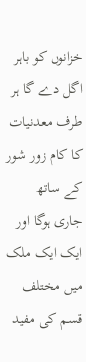خزانوں کو باہر اگل دے گا ہر طرف معدنیات کا کام زور شور کے ساتھ جاری ہوگا اور ایک ایک ملک میں مختلف قسم کی مفید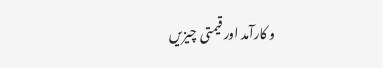و کارآمد اور قیمتی چیزیں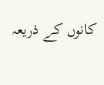کانوں کے ذریعہ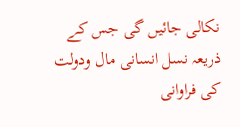نکالی جائیں گی جس کے ذریعہ نسل انسانی مال ودولت کی فراوانی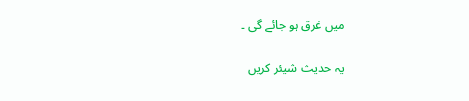میں غرق ہو جائے گی ۔

یہ حدیث شیئر کریں